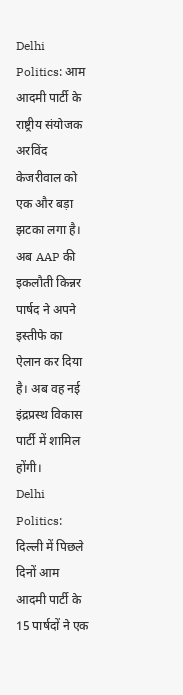Delhi Politics: आम आदमी पार्टी के राष्ट्रीय संयोजक अरविंद केजरीवाल को एक और बड़ा झटका लगा है। अब AAP की इकलौती किन्नर पार्षद ने अपने इस्तीफे का ऐलान कर दिया है। अब वह नई इंद्रप्रस्थ विकास पार्टी में शामिल होंगी।
Delhi Politics: दिल्ली में पिछले दिनों आम आदमी पार्टी के 15 पार्षदों ने एक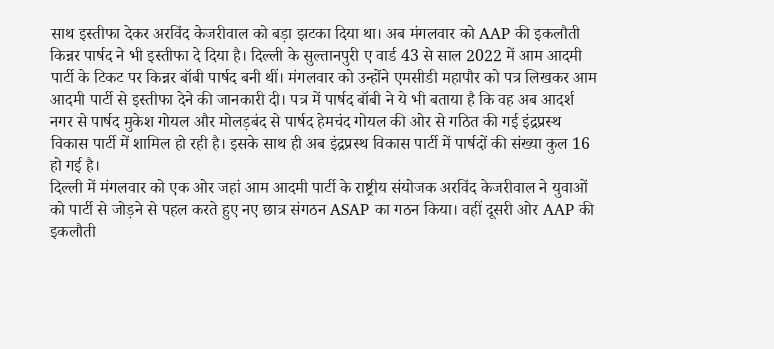साथ इस्तीफा देकर अरविंद केजरीवाल को बड़ा झटका दिया था। अब मंगलवार को AAP की इकलौती किन्नर पार्षद ने भी इस्तीफा दे दिया है। दिल्ली के सुल्तानपुरी ए वार्ड 43 से साल 2022 में आम आदमी पार्टी के टिकट पर किन्नर बॉबी पार्षद बनी थीं। मंगलवार को उन्होंने एमसीडी महापौर को पत्र लिखकर आम आदमी पार्टी से इस्तीफा देने की जानकारी दी। पत्र में पार्षद बॉबी ने ये भी बताया है कि वह अब आदर्श नगर से पार्षद मुकेश गोयल और मोलड़बंद से पार्षद हेमचंद गोयल की ओर से गठित की गई इंद्रप्रस्थ विकास पार्टी में शामिल हो रही है। इसके साथ ही अब इंद्रप्रस्थ विकास पार्टी में पार्षदों की संख्या कुल 16 हो गई है।
दिल्ली में मंगलवार को एक ओर जहां आम आदमी पार्टी के राष्ट्रीय संयोजक अरविंद केजरीवाल ने युवाओं को पार्टी से जोड़ने से पहल करते हुए नए छात्र संगठन ASAP का गठन किया। वहीं दूसरी ओर AAP की इकलौती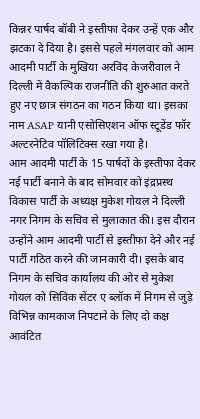किन्नर पार्षद बॉबी ने इस्तीफा देकर उन्हें एक और झटका दे दिया है। इससे पहले मंगलवार को आम आदमी पार्टी के मुखिया अरविंद केजरीवाल ने दिल्ली में वैकल्पिक राजनीति की शुरुआत करते हुए नए छात्र संगठन का गठन किया था। इसका नाम ASAP यानी एसोसिएशन ऑफ स्टूडेंड फॉर अल्टरनेटिव पॉलिटिक्स रखा गया है।
आम आदमी पार्टी के 15 पार्षदों के इस्तीफा देकर नई पार्टी बनाने के बाद सोमवार को इंद्रप्रस्थ विकास पार्टी के अध्यक्ष मुकेश गोयल ने दिल्ली नगर निगम के सचिव से मुलाकात की। इस दौरान उन्होंने आम आदमी पार्टी से इस्तीफा देने और नई पार्टी गठित करने की जानकारी दी। इसके बाद निगम के सचिव कार्यालय की ओर से मुकेश गोयल को सिविक सेंटर ए ब्लॉक में निगम से जुड़े विभिन्न कामकाज निपटाने के लिए दो कक्ष आवंटित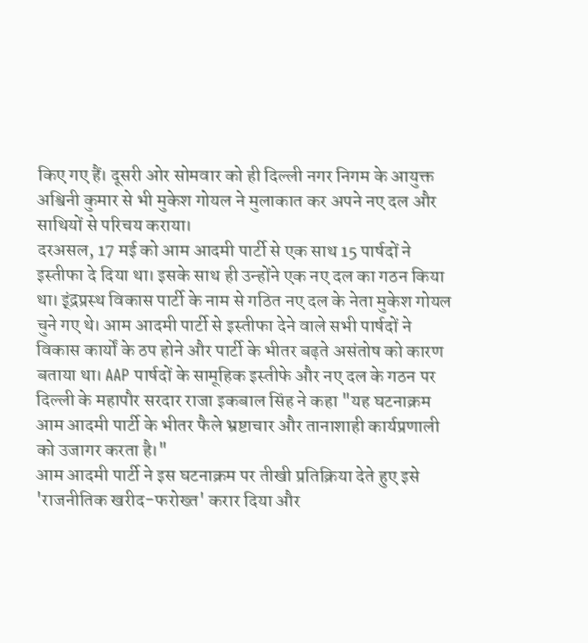किए गए हैं। दूसरी ओर सोमवार को ही दिल्ली नगर निगम के आयुक्त अश्विनी कुमार से भी मुकेश गोयल ने मुलाकात कर अपने नए दल और साथियों से परिचय कराया।
दरअसल, 17 मई को आम आदमी पार्टी से एक साथ 15 पार्षदों ने इस्तीफा दे दिया था। इसके साथ ही उन्होंने एक नए दल का गठन किया था। इ्ंद्रप्रस्थ विकास पार्टी के नाम से गठित नए दल के नेता मुकेश गोयल चुने गए थे। आम आदमी पार्टी से इस्तीफा देने वाले सभी पार्षदों ने विकास कार्यों के ठप होने और पार्टी के भीतर बढ़ते असंतोष को कारण बताया था। AAP पार्षदों के सामूहिक इस्तीफे और नए दल के गठन पर दिल्ली के महापौर सरदार राजा इकबाल सिंह ने कहा "यह घटनाक्रम आम आदमी पार्टी के भीतर फैले भ्रष्टाचार और तानाशाही कार्यप्रणाली को उजागर करता है।"
आम आदमी पार्टी ने इस घटनाक्रम पर तीखी प्रतिक्रिया देते हुए इसे 'राजनीतिक खरीद-फरोख्त' करार दिया और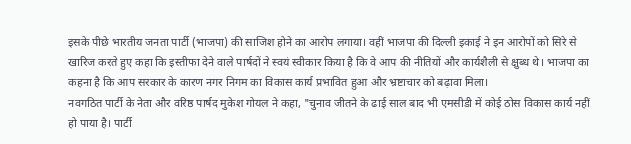इसके पीछे भारतीय जनता पार्टी (भाजपा) की साजिश होने का आरोप लगाया। वहीं भाजपा की दिल्ली इकाई ने इन आरोपों को सिरे से खारिज करते हुए कहा कि इस्तीफा देने वाले पार्षदों ने स्वयं स्वीकार किया है कि वे आप की नीतियों और कार्यशैली से क्षुब्ध थे। भाजपा का कहना है कि आप सरकार के कारण नगर निगम का विकास कार्य प्रभावित हुआ और भ्रष्टाचार को बढ़ावा मिला।
नवगठित पार्टी के नेता और वरिष्ठ पार्षद मुकेश गोयल ने कहा, "चुनाव जीतने के ढाई साल बाद भी एमसीडी में कोई ठोस विकास कार्य नहीं हो पाया है। पार्टी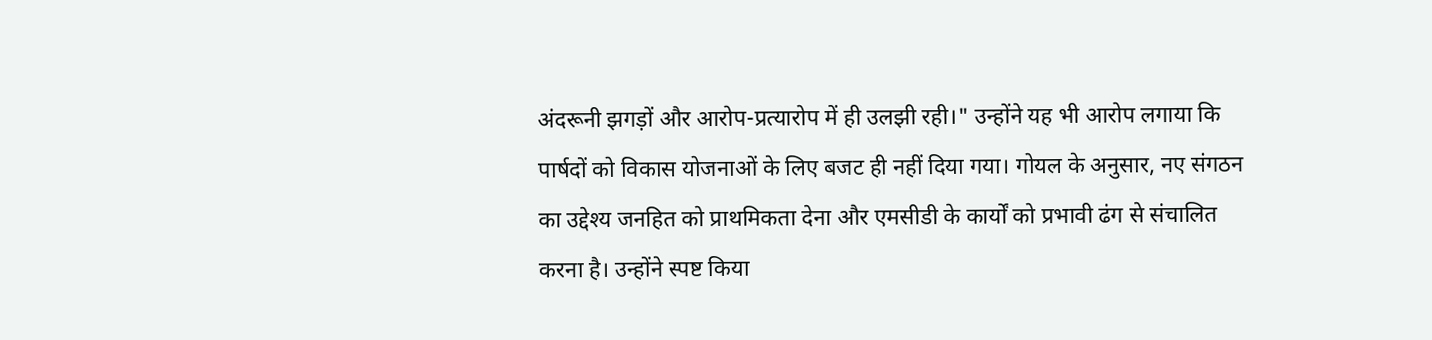अंदरूनी झगड़ों और आरोप-प्रत्यारोप में ही उलझी रही।" उन्होंने यह भी आरोप लगाया कि पार्षदों को विकास योजनाओं के लिए बजट ही नहीं दिया गया। गोयल के अनुसार, नए संगठन का उद्देश्य जनहित को प्राथमिकता देना और एमसीडी के कार्यों को प्रभावी ढंग से संचालित करना है। उन्होंने स्पष्ट किया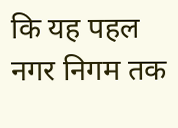कि यह पहल नगर निगम तक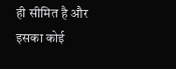ही सीमित है और इसका कोई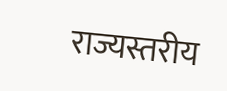राज्यस्तरीय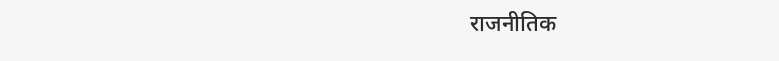राजनीतिक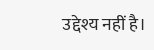उद्देश्य नहीं है।